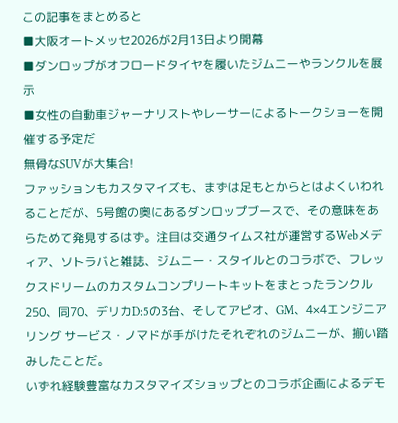この記事をまとめると
■大阪オートメッセ2026が2月13日より開幕
■ダンロップがオフロードタイヤを履いたジムニーやランクルを展示
■女性の自動車ジャーナリストやレーサーによるトークショーを開催する予定だ
無骨なSUVが大集合!
ファッションもカスタマイズも、まずは足もとからとはよくいわれることだが、5号館の奥にあるダンロップブースで、その意味をあらためて発見するはず。注目は交通タイムス社が運営するWebメディア、ソトラバと雑誌、ジムニー・スタイルとのコラボで、フレックスドリームのカスタムコンプリートキットをまとったランクル250、同70、デリカD:5の3台、そしてアピオ、GM、4×4エンジニアリング サービス・ノマドが手がけたそれぞれのジムニーが、揃い踏みしたことだ。
いずれ経験豊富なカスタマイズショップとのコラボ企画によるデモ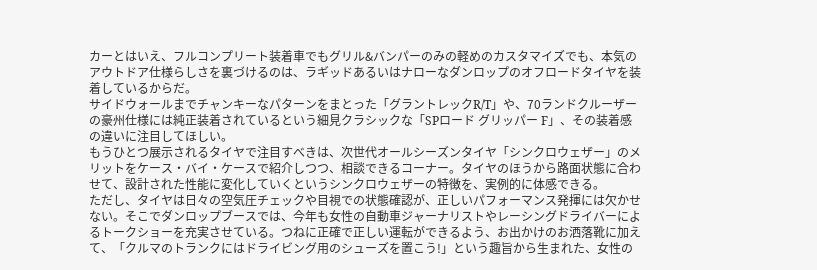カーとはいえ、フルコンプリート装着車でもグリル&バンパーのみの軽めのカスタマイズでも、本気のアウトドア仕様らしさを裏づけるのは、ラギッドあるいはナローなダンロップのオフロードタイヤを装着しているからだ。
サイドウォールまでチャンキーなパターンをまとった「グラントレックR/T」や、70ランドクルーザーの豪州仕様には純正装着されているという細見クラシックな「SPロード グリッパー F」、その装着感の違いに注目してほしい。
もうひとつ展示されるタイヤで注目すべきは、次世代オールシーズンタイヤ「シンクロウェザー」のメリットをケース・バイ・ケースで紹介しつつ、相談できるコーナー。タイヤのほうから路面状態に合わせて、設計された性能に変化していくというシンクロウェザーの特徴を、実例的に体感できる。
ただし、タイヤは日々の空気圧チェックや目視での状態確認が、正しいパフォーマンス発揮には欠かせない。そこでダンロップブースでは、今年も女性の自動車ジャーナリストやレーシングドライバーによるトークショーを充実させている。つねに正確で正しい運転ができるよう、お出かけのお洒落靴に加えて、「クルマのトランクにはドライビング用のシューズを置こう!」という趣旨から生まれた、女性の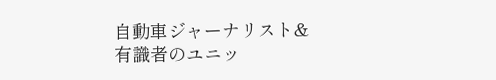自動車ジャーナリスト&有識者のユニッ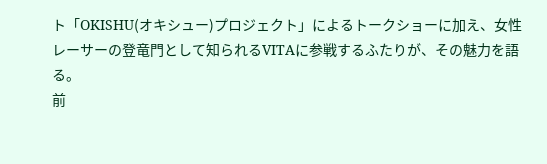ト「OKISHU(オキシュー)プロジェクト」によるトークショーに加え、女性レーサーの登竜門として知られるVITAに参戦するふたりが、その魅力を語る。
前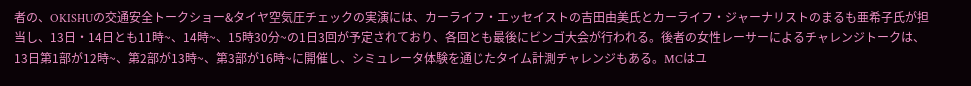者の、OKISHUの交通安全トークショー&タイヤ空気圧チェックの実演には、カーライフ・エッセイストの吉田由美氏とカーライフ・ジャーナリストのまるも亜希子氏が担当し、13日・14日とも11時~、14時~、15時30分~の1日3回が予定されており、各回とも最後にビンゴ大会が行われる。後者の女性レーサーによるチャレンジトークは、13日第1部が12時~、第2部が13時~、第3部が16時~に開催し、シミュレータ体験を通じたタイム計測チャレンジもある。MCはユ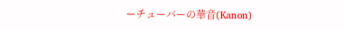ーチューバーの華音(Kanon)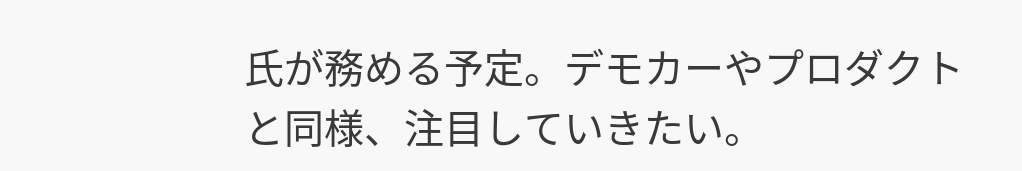氏が務める予定。デモカーやプロダクトと同様、注目していきたい。